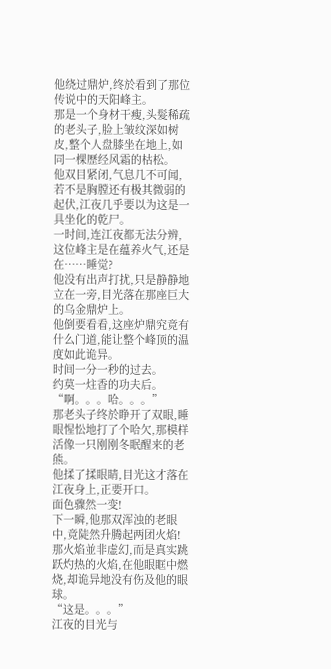他绕过鼎炉,终於看到了那位传说中的天阳峰主。
那是一个身材干瘦,头髮稀疏的老头子,脸上皱纹深如树皮,整个人盘膝坐在地上,如同一棵歷经风霜的枯松。
他双目紧闭,气息几不可闻,若不是胸膛还有极其微弱的起伏,江夜几乎要以为这是一具坐化的乾尸。
一时间,连江夜都无法分辨,这位峰主是在蕴养火气,还是在……睡觉?
他没有出声打扰,只是静静地立在一旁,目光落在那座巨大的乌金鼎炉上。
他倒要看看,这座炉鼎究竟有什么门道,能让整个峰顶的温度如此诡异。
时间一分一秒的过去。
约莫一炷香的功夫后。
“啊。。。哈。。。”
那老头子终於睁开了双眼,睡眼惺忪地打了个哈欠,那模样活像一只刚刚冬眠醒来的老熊。
他揉了揉眼睛,目光这才落在江夜身上,正要开口。
面色骤然一变!
下一瞬,他那双浑浊的老眼中,竟陡然升腾起两团火焰!
那火焰並非虚幻,而是真实跳跃灼热的火焰,在他眼眶中燃烧,却诡异地没有伤及他的眼球。
“这是。。。”
江夜的目光与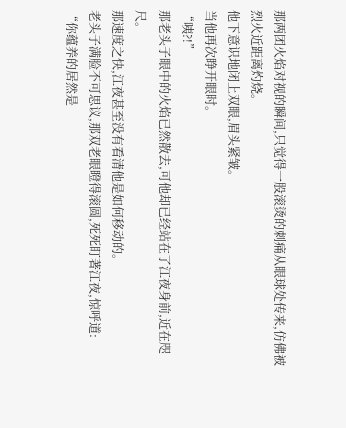那两团火焰对视的瞬间,只觉得一股滚烫的刺痛从眼球处传来,仿佛被烈火近距离灼烧。
他下意识地闭上双眼,眉头紧皱。
当他再次睁开眼时。
“咦?!”
那老头子眼中的火焰已然散去,可他却已经站在了江夜身前,近在咫尺。
那速度之快,江夜甚至没有看清他是如何移动的。
老头子满脸不可思议,那双老眼瞪得滚圆,死死盯著江夜,惊呼道:
“你蕴养的居然是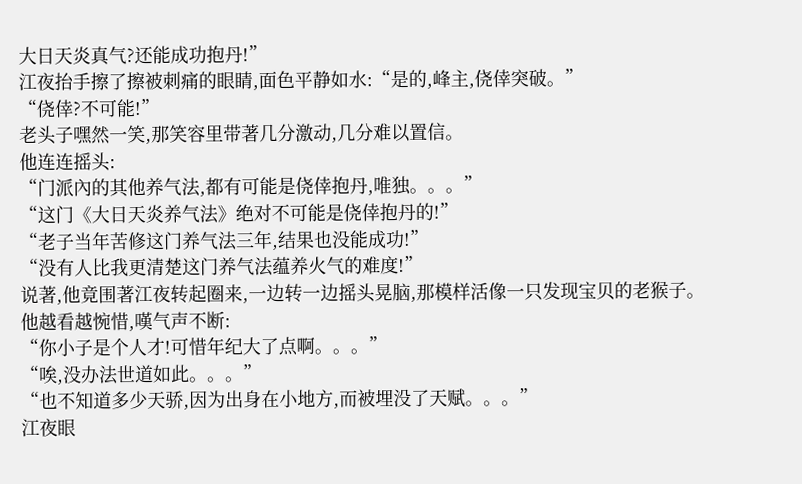大日天炎真气?还能成功抱丹!”
江夜抬手擦了擦被刺痛的眼睛,面色平静如水:“是的,峰主,侥倖突破。”
“侥倖?不可能!”
老头子嘿然一笑,那笑容里带著几分激动,几分难以置信。
他连连摇头:
“门派內的其他养气法,都有可能是侥倖抱丹,唯独。。。”
“这门《大日天炎养气法》绝对不可能是侥倖抱丹的!”
“老子当年苦修这门养气法三年,结果也没能成功!”
“没有人比我更清楚这门养气法蕴养火气的难度!”
说著,他竟围著江夜转起圈来,一边转一边摇头晃脑,那模样活像一只发现宝贝的老猴子。
他越看越惋惜,嘆气声不断:
“你小子是个人才!可惜年纪大了点啊。。。”
“唉,没办法世道如此。。。”
“也不知道多少天骄,因为出身在小地方,而被埋没了天赋。。。”
江夜眼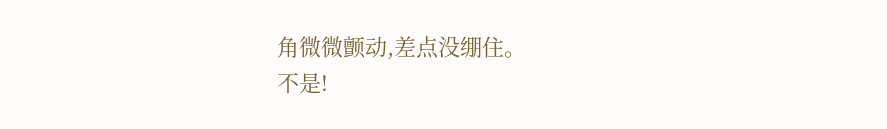角微微颤动,差点没绷住。
不是!